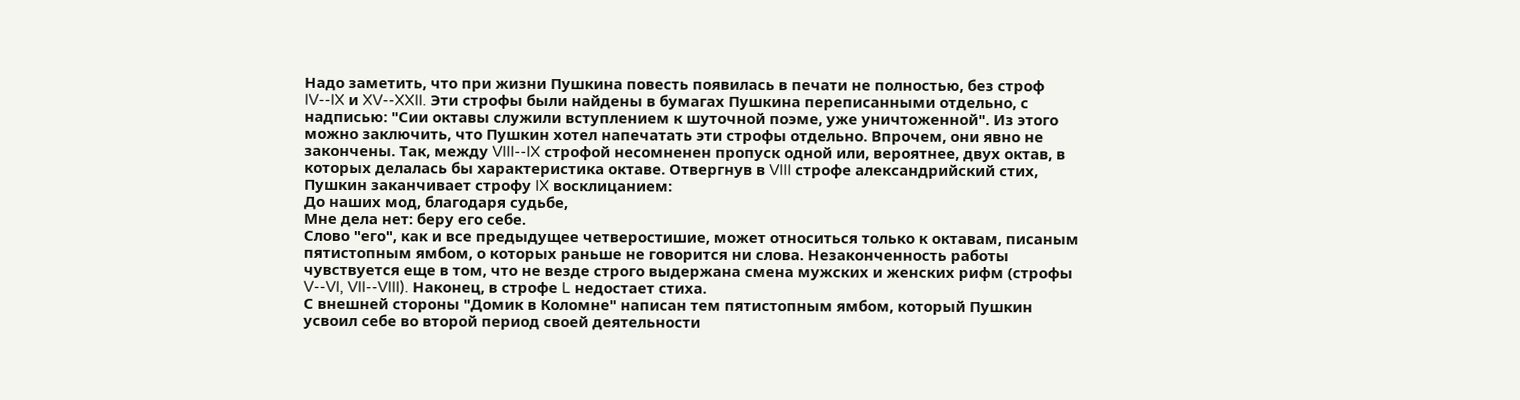Надо заметить, что при жизни Пушкина повесть появилась в печати не полностью, без строф IV--IX и XV--XXII. Эти строфы были найдены в бумагах Пушкина переписанными отдельно, с надписью: "Сии октавы служили вступлением к шуточной поэме, уже уничтоженной". Из этого можно заключить, что Пушкин хотел напечатать эти строфы отдельно. Впрочем, они явно не закончены. Так, между VIII--IX строфой несомненен пропуск одной или, вероятнее, двух октав, в которых делалась бы характеристика октаве. Отвергнув в VIII строфе александрийский стих, Пушкин заканчивает строфу IX восклицанием:
До наших мод, благодаря судьбе,
Мне дела нет: беру его себе.
Слово "его", как и все предыдущее четверостишие, может относиться только к октавам, писаным пятистопным ямбом, о которых раньше не говорится ни слова. Незаконченность работы чувствуется еще в том, что не везде строго выдержана смена мужских и женских рифм (строфы V--VI, VII--VIII). Наконец, в строфе L недостает стиха.
С внешней стороны "Домик в Коломне" написан тем пятистопным ямбом, который Пушкин усвоил себе во второй период своей деятельности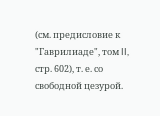(см. предисловие к "Гаврилиаде", том II, стр. 602), т. е. со свободной цезурой.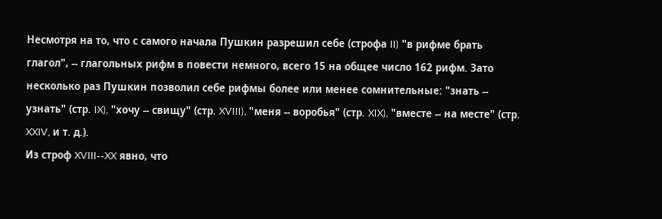Несмотря на то, что с самого начала Пушкин разрешил себе (строфа II) "в рифме брать глагол", -- глагольных рифм в повести немного, всего 15 на общее число 162 рифм. Зато несколько раз Пушкин позволил себе рифмы более или менее сомнительные: "знать -- узнать" (стр. IX), "хочу -- свищу" (стр. XVIII), "меня -- воробья" (стр. XIX), "вместе -- на месте" (стр. XXIV, и т. д.).
Из строф XVIII--XX явно, что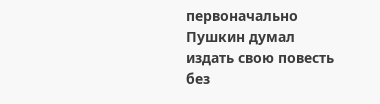первоначально Пушкин думал издать свою повесть без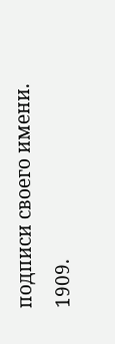подписи своего имени.
1909.